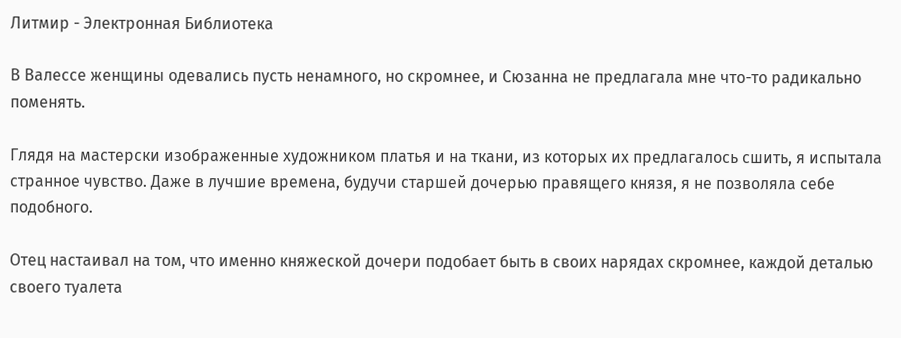Литмир - Электронная Библиотека

В Валессе женщины одевались пусть ненамного, но скромнее, и Сюзанна не предлагала мне что-то радикально поменять.

Глядя на мастерски изображенные художником платья и на ткани, из которых их предлагалось сшить, я испытала странное чувство. Даже в лучшие времена, будучи старшей дочерью правящего князя, я не позволяла себе подобного.

Отец настаивал на том, что именно княжеской дочери подобает быть в своих нарядах скромнее, каждой деталью своего туалета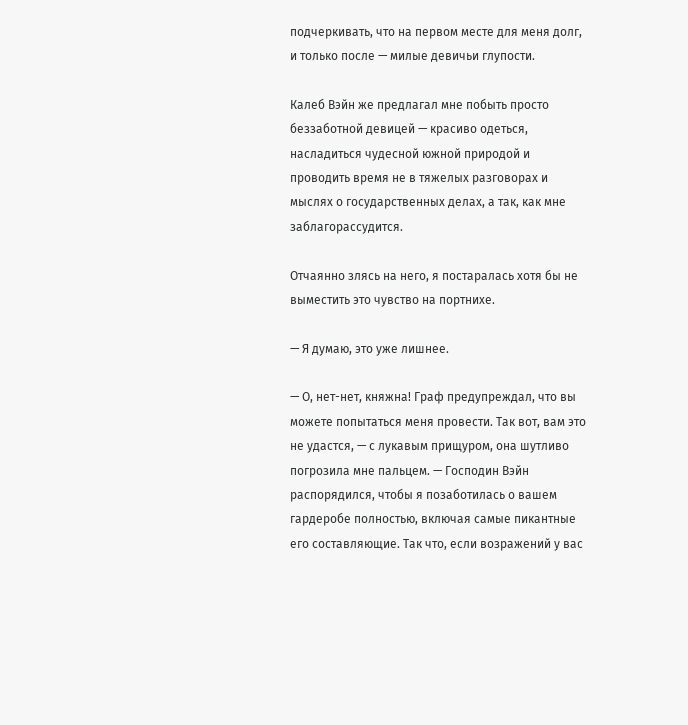подчеркивать, что на первом месте для меня долг, и только после — милые девичьи глупости.

Калеб Вэйн же предлагал мне побыть просто беззаботной девицей — красиво одеться, насладиться чудесной южной природой и проводить время не в тяжелых разговорах и мыслях о государственных делах, а так, как мне заблагорассудится.

Отчаянно злясь на него, я постаралась хотя бы не выместить это чувство на портнихе.

— Я думаю, это уже лишнее.

— О, нет-нет, княжна! Граф предупреждал, что вы можете попытаться меня провести. Так вот, вам это не удастся, — с лукавым прищуром, она шутливо погрозила мне пальцем. — Господин Вэйн распорядился, чтобы я позаботилась о вашем гардеробе полностью, включая самые пикантные его составляющие. Так что, если возражений у вас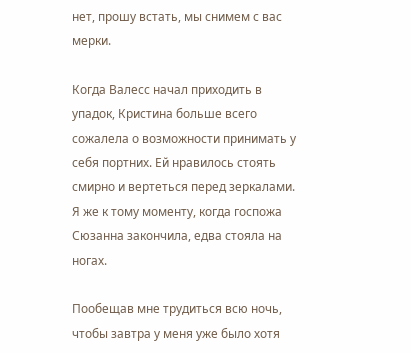нет, прошу встать, мы снимем с вас мерки.

Когда Валесс начал приходить в упадок, Кристина больше всего сожалела о возможности принимать у себя портних. Ей нравилось стоять смирно и вертеться перед зеркалами. Я же к тому моменту, когда госпожа Сюзанна закончила, едва стояла на ногах.

Пообещав мне трудиться всю ночь, чтобы завтра у меня уже было хотя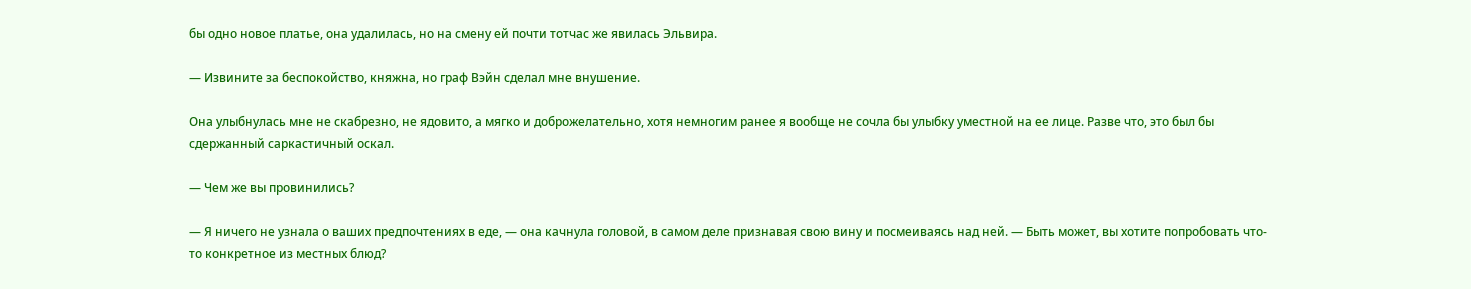бы одно новое платье, она удалилась, но на смену ей почти тотчас же явилась Эльвира.

— Извините за беспокойство, княжна, но граф Вэйн сделал мне внушение.

Она улыбнулась мне не скабрезно, не ядовито, а мягко и доброжелательно, хотя немногим ранее я вообще не сочла бы улыбку уместной на ее лице. Разве что, это был бы сдержанный саркастичный оскал.

— Чем же вы провинились?

— Я ничего не узнала о ваших предпочтениях в еде, — она качнула головой, в самом деле признавая свою вину и посмеиваясь над ней. — Быть может, вы хотите попробовать что-то конкретное из местных блюд?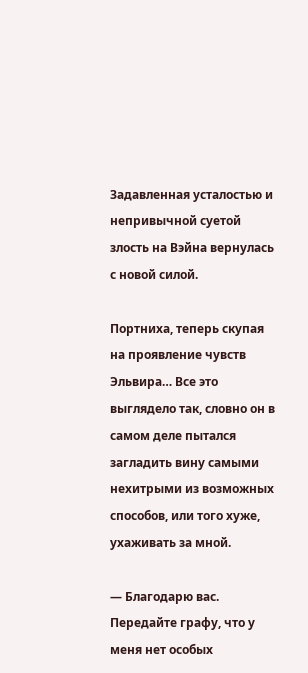Задавленная усталостью и непривычной суетой злость на Вэйна вернулась с новой силой.

Портниха, теперь скупая на проявление чувств Эльвира… Все это выглядело так, словно он в самом деле пытался загладить вину самыми нехитрыми из возможных способов, или того хуже, ухаживать за мной.

— Благодарю вас. Передайте графу, что у меня нет особых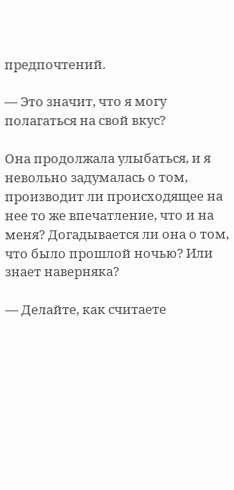предпочтений.

— Это значит, что я могу полагаться на свой вкус?

Она продолжала улыбаться, и я невольно задумалась о том, производит ли происходящее на нее то же впечатление, что и на меня? Догадывается ли она о том, что было прошлой ночью? Или знает наверняка?

— Делайте, как считаете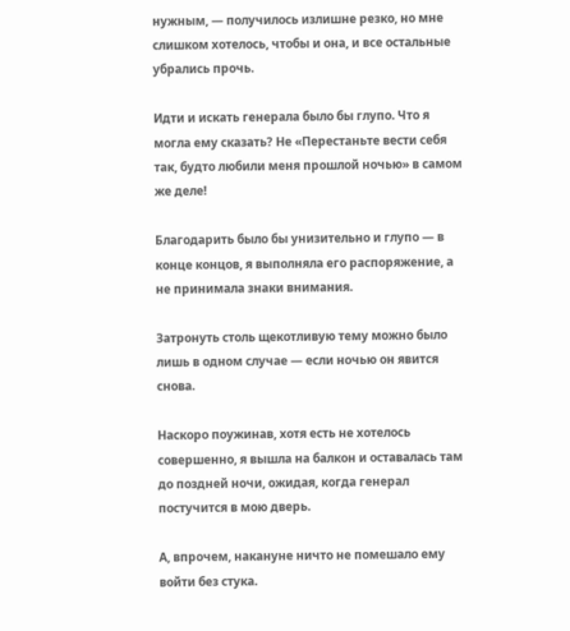нужным, — получилось излишне резко, но мне слишком хотелось, чтобы и она, и все остальные убрались прочь.

Идти и искать генерала было бы глупо. Что я могла ему сказать? Не «Перестаньте вести себя так, будто любили меня прошлой ночью» в самом же деле!

Благодарить было бы унизительно и глупо — в конце концов, я выполняла его распоряжение, а не принимала знаки внимания.

Затронуть столь щекотливую тему можно было лишь в одном случае — если ночью он явится снова.

Наскоро поужинав, хотя есть не хотелось совершенно, я вышла на балкон и оставалась там до поздней ночи, ожидая, когда генерал постучится в мою дверь.

А, впрочем, накануне ничто не помешало ему войти без стука.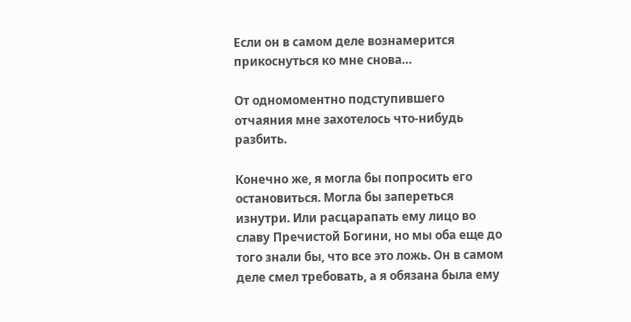Если он в самом деле вознамерится прикоснуться ко мне снова…

От одномоментно подступившего отчаяния мне захотелось что-нибудь разбить.

Конечно же, я могла бы попросить его остановиться. Могла бы запереться изнутри. Или расцарапать ему лицо во славу Пречистой Богини, но мы оба еще до того знали бы, что все это ложь. Он в самом деле смел требовать, а я обязана была ему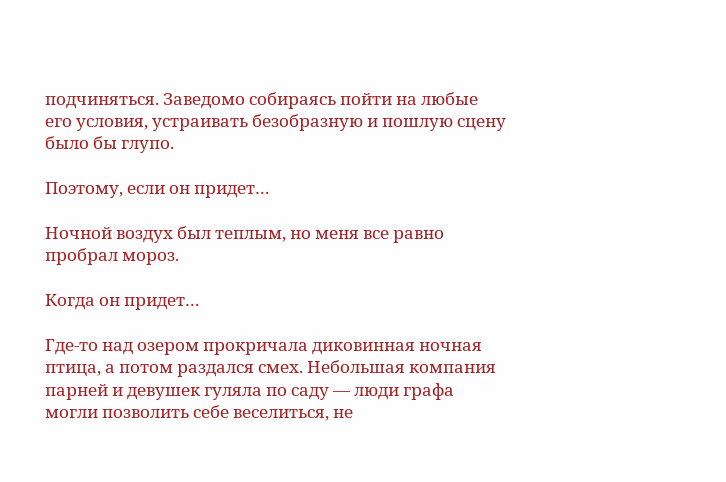подчиняться. Заведомо собираясь пойти на любые его условия, устраивать безобразную и пошлую сцену было бы глупо.

Поэтому, если он придет…

Ночной воздух был теплым, но меня все равно пробрал мороз.

Когда он придет…

Где-то над озером прокричала диковинная ночная птица, а потом раздался смех. Небольшая компания парней и девушек гуляла по саду — люди графа могли позволить себе веселиться, не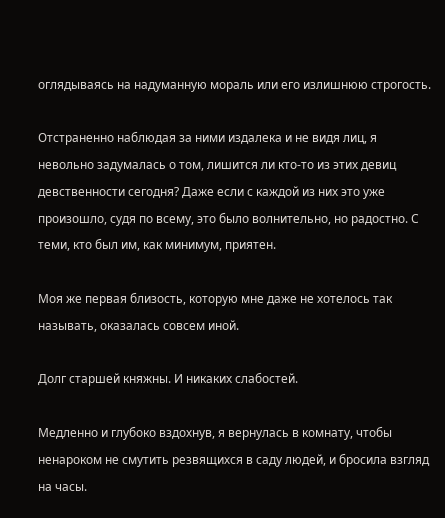оглядываясь на надуманную мораль или его излишнюю строгость.

Отстраненно наблюдая за ними издалека и не видя лиц, я невольно задумалась о том, лишится ли кто-то из этих девиц девственности сегодня? Даже если с каждой из них это уже произошло, судя по всему, это было волнительно, но радостно. С теми, кто был им, как минимум, приятен.

Моя же первая близость, которую мне даже не хотелось так называть, оказалась совсем иной.

Долг старшей княжны. И никаких слабостей.

Медленно и глубоко вздохнув, я вернулась в комнату, чтобы ненароком не смутить резвящихся в саду людей, и бросила взгляд на часы.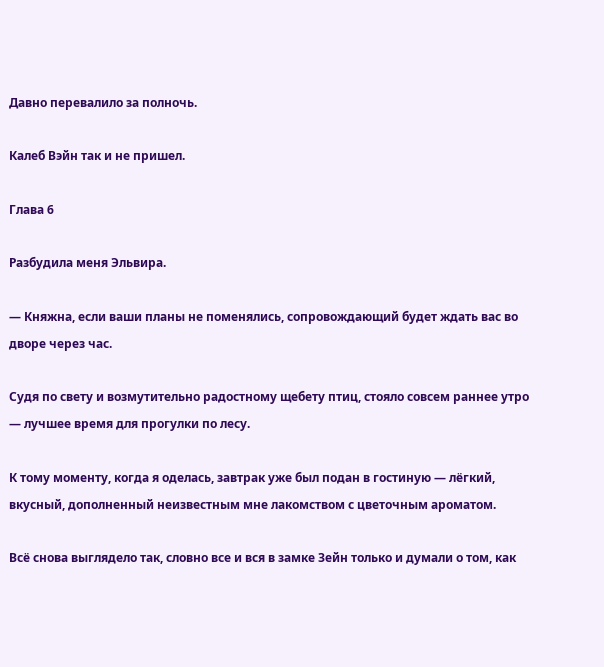Давно перевалило за полночь.

Калеб Вэйн так и не пришел.

Глава 6

Разбудила меня Эльвира.

— Княжна, если ваши планы не поменялись, сопровождающий будет ждать вас во дворе через час.

Судя по свету и возмутительно радостному щебету птиц, стояло совсем раннее утро — лучшее время для прогулки по лесу.

К тому моменту, когда я оделась, завтрак уже был подан в гостиную — лёгкий, вкусный, дополненный неизвестным мне лакомством с цветочным ароматом.

Всё снова выглядело так, словно все и вся в замке Зейн только и думали о том, как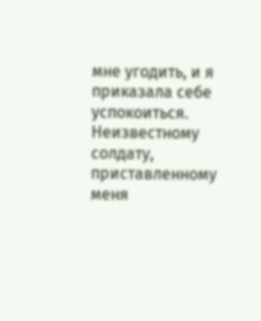мне угодить, и я приказала себе успокоиться. Неизвестному солдату, приставленному меня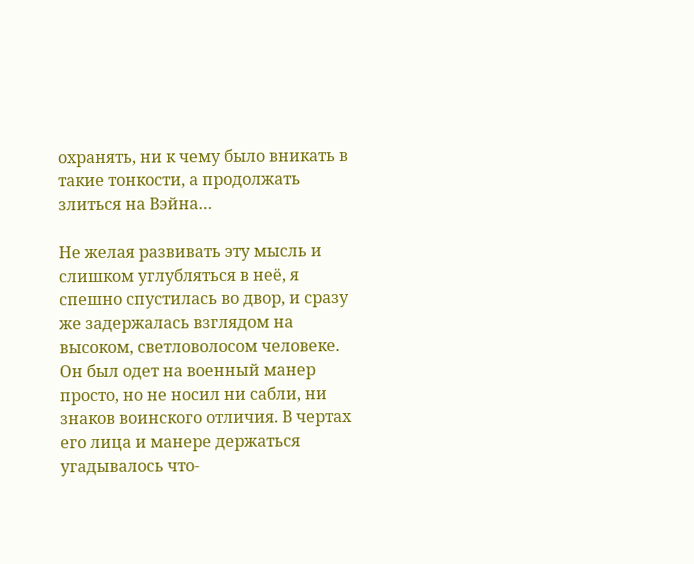охранять, ни к чему было вникать в такие тонкости, а продолжать злиться на Вэйна…

Не желая развивать эту мысль и слишком углубляться в неё, я спешно спустилась во двор, и сразу же задержалась взглядом на высоком, светловолосом человеке. Он был одет на военный манер просто, но не носил ни сабли, ни знаков воинского отличия. В чертах его лица и манере держаться угадывалось что-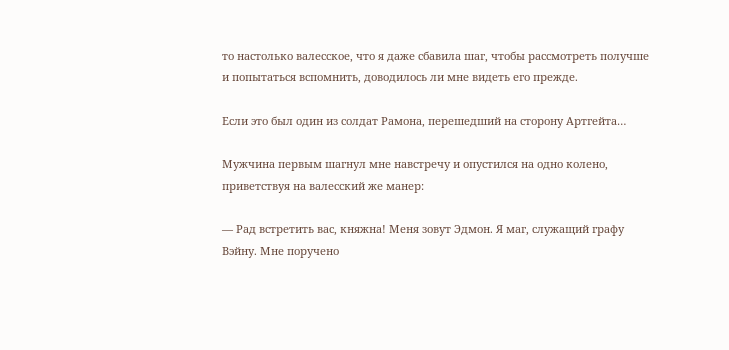то настолько валесское, что я даже сбавила шаг, чтобы рассмотреть получше и попытаться вспомнить, доводилось ли мне видеть его прежде.

Если это был один из солдат Рамона, перешедший на сторону Артгейта…

Мужчина первым шагнул мне навстречу и опустился на одно колено, приветствуя на валесский же манер:

— Рад встретить вас, княжна! Меня зовут Эдмон. Я маг, служащий графу Вэйну. Мне поручено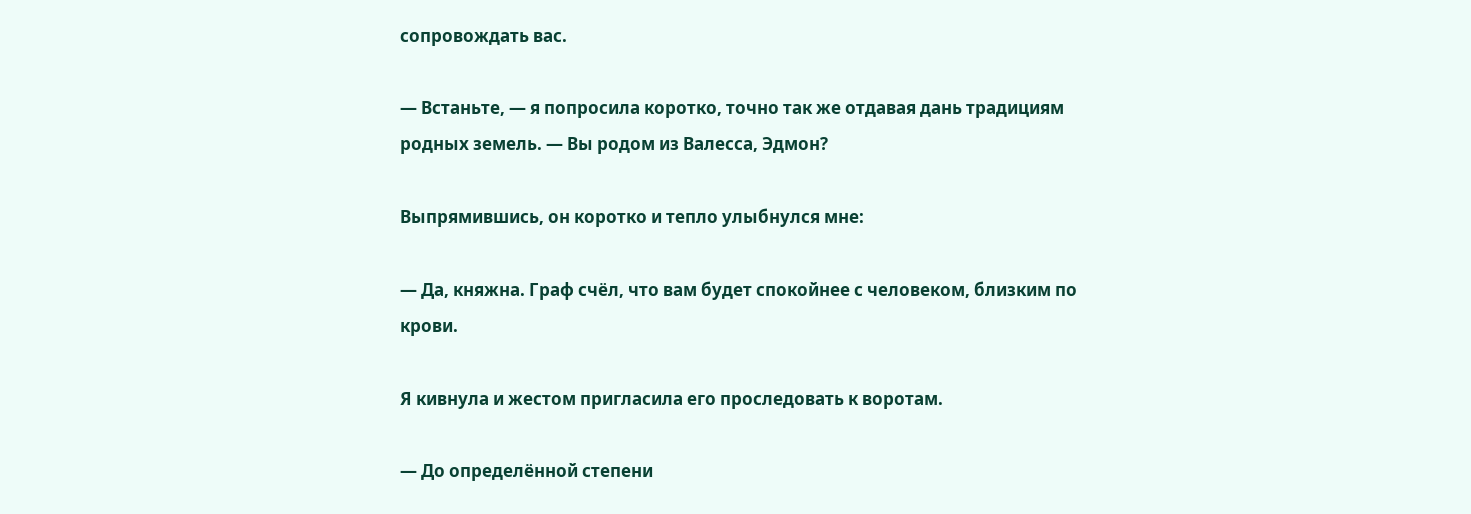сопровождать вас.

— Встаньте, — я попросила коротко, точно так же отдавая дань традициям родных земель. — Вы родом из Валесса, Эдмон?

Выпрямившись, он коротко и тепло улыбнулся мне:

— Да, княжна. Граф счёл, что вам будет спокойнее с человеком, близким по крови.

Я кивнула и жестом пригласила его проследовать к воротам.

— До определённой степени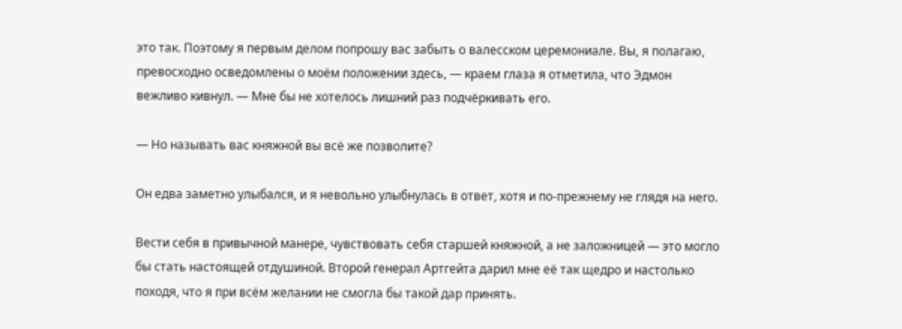это так. Поэтому я первым делом попрошу вас забыть о валесском церемониале. Вы, я полагаю, превосходно осведомлены о моём положении здесь, — краем глаза я отметила, что Эдмон вежливо кивнул. — Мне бы не хотелось лишний раз подчёркивать его.

— Но называть вас княжной вы всё же позволите?

Он едва заметно улыбался, и я невольно улыбнулась в ответ, хотя и по-прежнему не глядя на него.

Вести себя в привычной манере, чувствовать себя старшей княжной, а не заложницей — это могло бы стать настоящей отдушиной. Второй генерал Артгейта дарил мне её так щедро и настолько походя, что я при всём желании не смогла бы такой дар принять.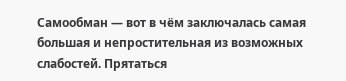Самообман — вот в чём заключалась самая большая и непростительная из возможных слабостей. Прятаться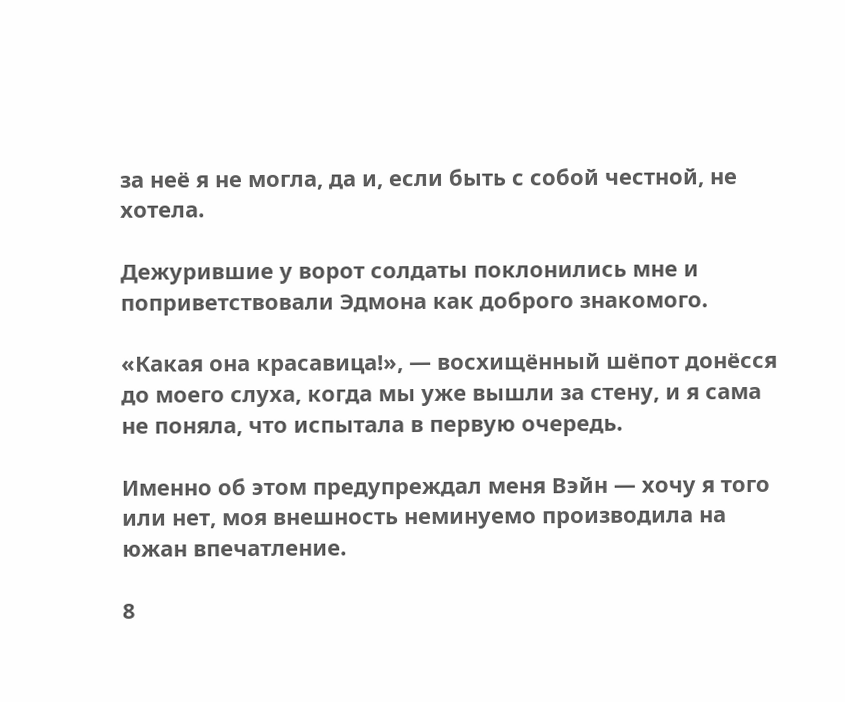за неё я не могла, да и, если быть с собой честной, не хотела.

Дежурившие у ворот солдаты поклонились мне и поприветствовали Эдмона как доброго знакомого.

«Какая она красавица!», — восхищённый шёпот донёсся до моего слуха, когда мы уже вышли за стену, и я сама не поняла, что испытала в первую очередь.

Именно об этом предупреждал меня Вэйн — хочу я того или нет, моя внешность неминуемо производила на южан впечатление.

8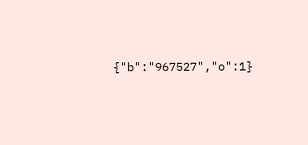{"b":"967527","o":1}